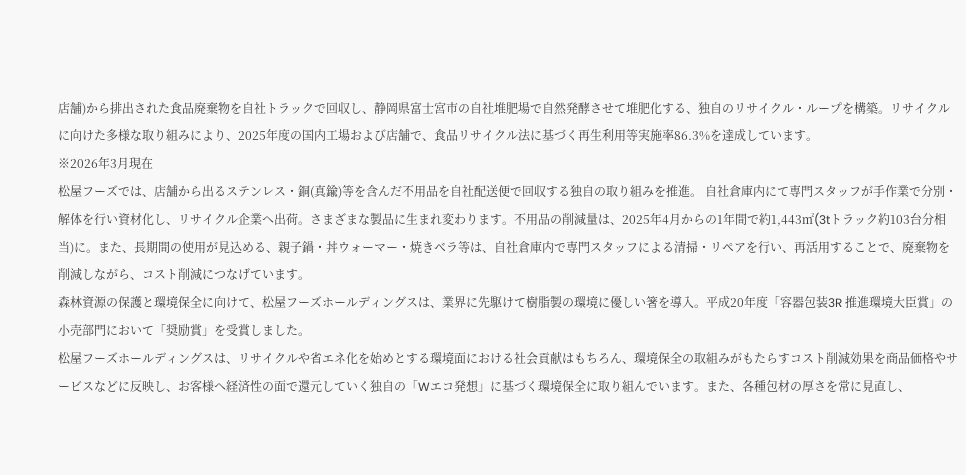店舗)から排出された食品廃棄物を自社トラックで回収し、静岡県富士宮市の自社堆肥場で自然発酵させて堆肥化する、独自のリサイクル・ループを構築。リサイクルに向けた多様な取り組みにより、2025年度の国内工場および店舗で、食品リサイクル法に基づく再生利用等実施率86.3%を達成しています。
※2026年3月現在
松屋フーズでは、店舗から出るステンレス・銅(真鍮)等を含んだ不用品を自社配送便で回収する独自の取り組みを推進。 自社倉庫内にて専門スタッフが手作業で分別・解体を行い資材化し、リサイクル企業へ出荷。さまざまな製品に生まれ変わります。不用品の削減量は、2025年4月からの1年間で約1,443㎡(3tトラック約103台分相当)に。また、長期間の使用が見込める、親子鍋・丼ウォーマー・焼きベラ等は、自社倉庫内で専門スタッフによる清掃・リペアを行い、再活用することで、廃棄物を削減しながら、コスト削減につなげています。
森林資源の保護と環境保全に向けて、松屋フーズホールディングスは、業界に先駆けて樹脂製の環境に優しい箸を導入。平成20年度「容器包装3R 推進環境大臣賞」の小売部門において「奨励賞」を受賞しました。
松屋フーズホールディングスは、リサイクルや省エネ化を始めとする環境面における社会貢献はもちろん、環境保全の取組みがもたらすコスト削減効果を商品価格やサービスなどに反映し、お客様へ経済性の面で還元していく独自の「Wエコ発想」に基づく環境保全に取り組んでいます。また、各種包材の厚さを常に見直し、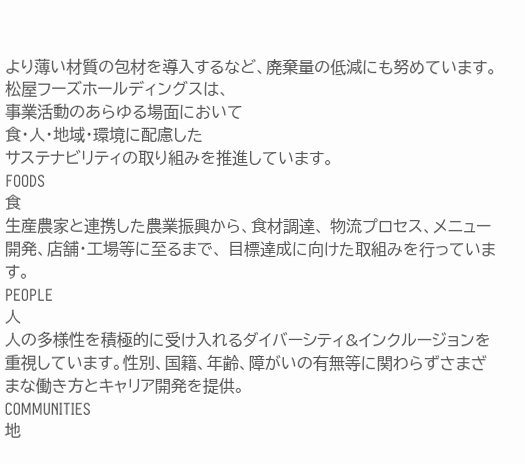より薄い材質の包材を導入するなど、廃棄量の低減にも努めています。
松屋フーズホールディングスは、
事業活動のあらゆる場面において
食・人・地域・環境に配慮した
サステナビリティの取り組みを推進しています。
FOODS
食
生産農家と連携した農業振興から、食材調達、 物流プロセス、メニュー開発、店舗・工場等に至るまで、 目標達成に向けた取組みを行っています。
PEOPLE
人
人の多様性を積極的に受け入れるダイバーシティ&インクルージョンを重視しています。性別、国籍、年齢、障がいの有無等に関わらずさまざまな働き方とキャリア開発を提供。
COMMUNITIES
地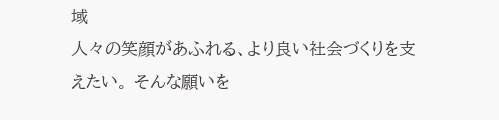域
人々の笑顔があふれる、より良い社会づくりを支えたい。 そんな願いを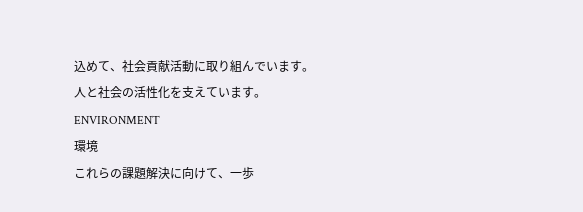込めて、社会貢献活動に取り組んでいます。 人と社会の活性化を支えています。
ENVIRONMENT
環境
これらの課題解決に向けて、一歩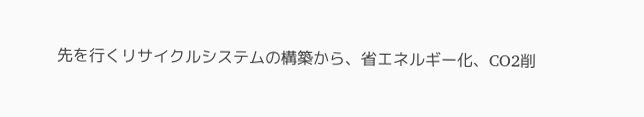先を行くリサイクルシステムの構築から、省エネルギー化、CO2削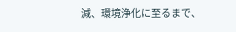減、環境浄化に至るまで、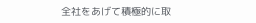全社をあげて積極的に取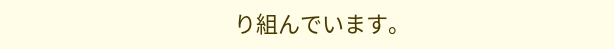り組んでいます。